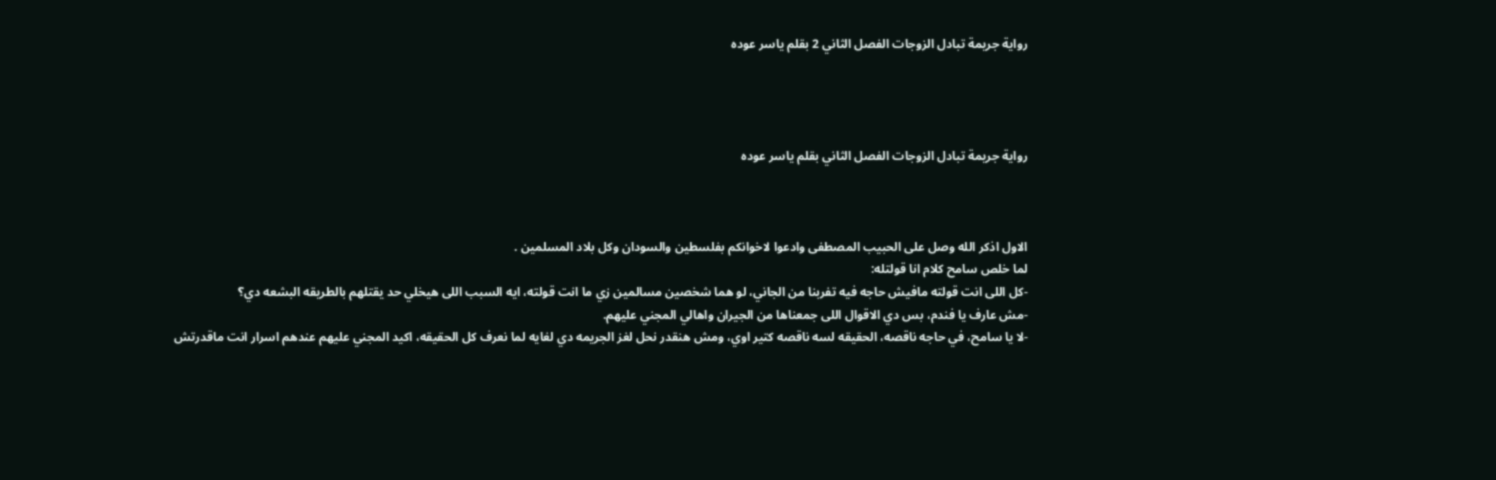رواية جريمة تبادل الزوجات الفصل الثاني 2 بقلم ياسر عوده




رواية جريمة تبادل الزوجات الفصل الثاني بقلم ياسر عوده



الاول اذكر الله وصل على الحبيب المصطفى وادعوا لاخوانكم بفلسطين والسودان وكل بلاد المسلمين .
لما خلص سامح كلام انا قولتله:
-كل اللى انت قولته مافيش حاجه فيه تفربنا من الجاني، لو هما شخصين مسالمين زي ما انت قولته، ايه السبب اللى هيخلي حد يقتلهم بالطريقه البشعه دي؟
-مش عارف يا فندم، بس دي الاقوال اللى جمعناها من الجيران واهالي المجني عليهم.
-لا يا سامح، في حاجه ناقصه، الحقيقه لسه ناقصه كتير اوي، ومش هنقدر نحل لغز الجريمه دي لغايه لما نعرف كل الحقيقه، اكيد المجني عليهم عندهم اسرار انت ماقدرتش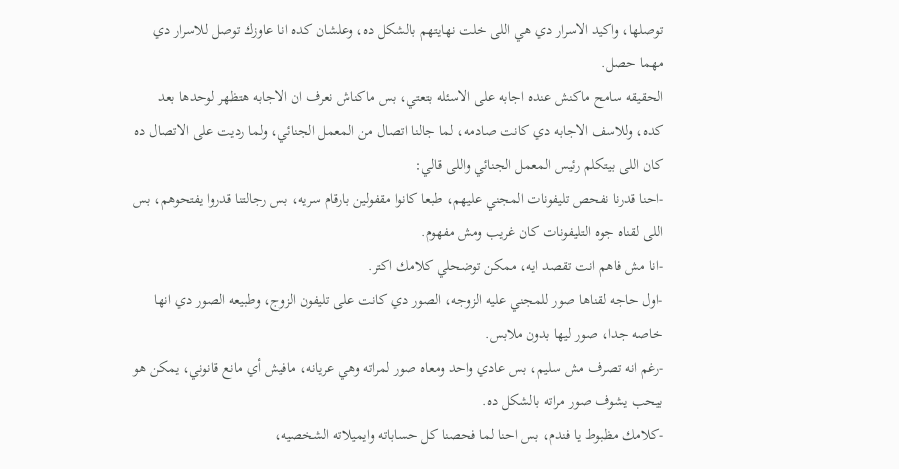توصلها، واكيد الاسرار دي هي اللى خلت نهايتهم بالشكل ده، وعلشان كده انا عاوزك توصل للاسرار دي مهما حصل.
الحقيقه سامح ماكنش عنده اجابه على الاسئله بتعتي، بس ماكناش نعرف ان الاجابه هتظهر لوحدها بعد كده، وللاسف الاجابه دي كانت صادمه، لما جالنا اتصال من المعمل الجنائي، ولما رديت على الاتصال ده كان اللى بيتكلم رئيس المعمل الجنائي واللى قالي:
-احنا قدرنا نفحص تليفونات المجني عليهم، طبعا كانوا مقفولين بارقام سريه، بس رجالتنا قدروا يفتحوهم، بس اللى لقناه جوه التليفونات كان غريب ومش مفهوم.
-انا مش فاهم انت تقصد ايه، ممكن توضحلي كلامك اكتر.
-اول حاجه لقناها صور للمجني عليه الزوجه، الصور دي كانت على تليفون الزوج، وطبيعه الصور دي انها خاصه جدا، صور ليها بدون ملابس.
-رغم انه تصرف مش سليم، بس عادي واحد ومعاه صور لمراته وهي عريانه، مافيش أي مانع قانوني، يمكن هو بيحب يشوف صور مراته بالشكل ده.
-كلامك مظبوط يا فندم، بس احنا لما فحصنا كل حساباته وايميلاته الشخصيه،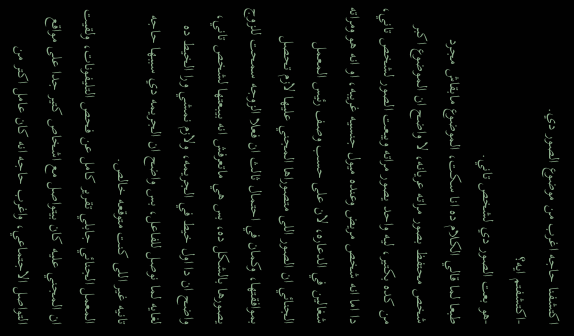اكتشفنا حاجه اغرب من موضوع الصور دي.
-اكتشفتم ايه؟
-هو بعت الصور دي لشخص تاني.
طبعا لما قالي الكلام ده انا سكت، الموضوع مابقاش مجرد شخص محتفظ بصور مراته عريانه، لا واضح ان الموضوع اكبر من كده بكتير، ليه واحد يصور مراته ويبعت الصور لشخص تاني، دا اما انه شخص مريض وعنده ميول جنسيه غريبه، او انه هو ومراته شغالين في الدعاره، لان على حسب وصف رئيس المعمل الجنائي ان الصور اللى متصوراها المجني عليها لازم تحصل بموافقتها، وكمان في احتمال ثالث ان فعلا الزوجه سمحت للزوج يصورها بالشكل ده، بس هي ماتعرفش انه بيبعتها لشخص تاني، واضح ان دا اول خيط في الجريمه، ولازم نمشي ورا الخيط ده لغايه لما نوصل للفاعل، بس واضح ان الجريمه دي سببها حاجه تانيه غير اللى كنت متوقعه خالص.
المعمل الجنائي جابلي تقرير كامل عن فحص التليفونات، ولقيت ان المجني عليه كان بيتواصل مع اشخاص كتير جدا على مواقع التواصل الاجتماعي، واغرب حاجه انه كان عامل اكتر من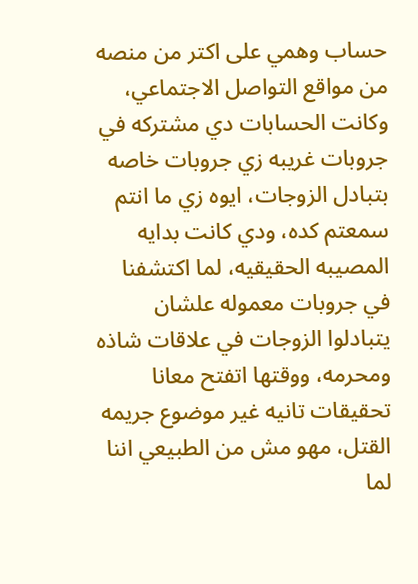حساب وهمي على اكتر من منصه من مواقع التواصل الاجتماعي، وكانت الحسابات دي مشتركه في جروبات غريبه زي جروبات خاصه بتبادل الزوجات، ايوه زي ما انتم سمعتم كده، ودي كانت بدايه المصيبه الحقيقيه، لما اكتشفنا في جروبات معموله علشان يتبادلوا الزوجات في علاقات شاذه ومحرمه، ووقتها اتفتح معانا تحقيقات تانيه غير موضوع جريمه القتل، مهو مش من الطبيعي اننا لما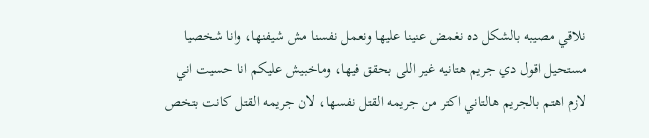نلاقي مصيبه بالشكل ده نغمض عنينا عليها ونعمل نفسنا مش شيفنها، وانا شخصيا مستحيل اقول دي جريم هتانيه غير اللى بحقق فيها، وماخبيش عليكم انا حسيت اني لازم اهتم بالجريم هالتاني اكتر من جريمه القتل نفسها، لان جريمه القتل كانت بتخص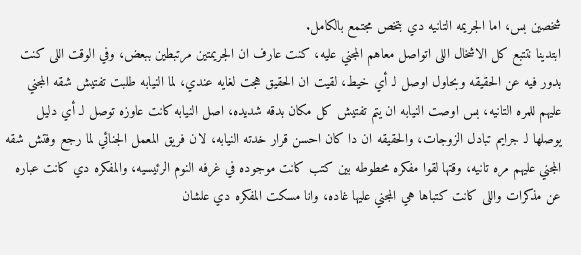شخصين بس، اما الجريمه التانيه دي بتخص مجتمع بالكامل.
ابتدينا نتتبع كل الاشخال اللى اتواصل معاهم المجني عليه، كنت عارف ان الجريمتين مرتبطين ببعض، وفي الوقت اللى كنت بدور فيه عن الحقيقه وبحاول اوصل لـ أي خيط، لقيت ان الحقيق هجت لغايه عندي، لما النيابه طلبت تفتيش شقه المجني عليهم للمره التانيه، بس اوصت النيابه ان يتم تفتيش كل مكان بدقه شديده، اصل النيابه كانت عاوزه توصل لـ أي دليل يوصلها لـ جرايم تبادل الزوجات، والحقيقه ان دا كان احسن قرار خدته النيابه، لان فريق المعمل الجنائي لما رجع وفتش شقه المجني عليهم مره تانيه، وقتها لقوا مفكره محطوطه بين كتب كانت موجوده في غرفه النوم الرئيسيه، والمفكره دي كانت عباره عن مذكرات واللى كانت كتباها هي المجني عليها غاده، وانا مسكت المفكره دي علشان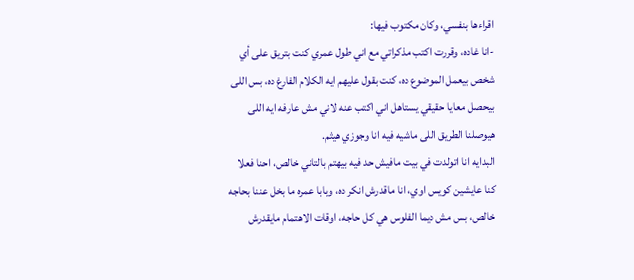اقراءها بنفسي، وكان مكتوب فيها:
-انا غاده، وقررت اكتب مذكراتي مع اني طول عمري كنت بتريق على أي شخص بيعمل الموضوع ده، كنت بقول عليهم ايه الكلام الفارغ ده، بس اللى بيحصل معايا حقيقي يستاهل اني اكتب عنه لاني مش عارفه ايه اللى هيوصلنا الطريق اللى ماشيه فيه انا وجوزي هيثم.
البدايه انا اتولدت في بيت مافيش حد فيه بيهتم بالتاني خالص، احنا فعلا كنا عايشين كويس اوي، انا ماقدرش انكر ده، وبابا عمره ما بخل عننا بحاجه خالص، بس مش ديما الفلوس هي كل حاجه، اوقات الاهتمام مايقدرش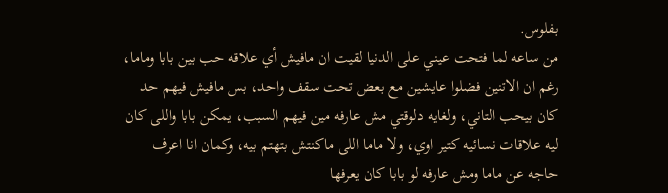بفلوس.
من ساعه لما فتحت عيني على الدنيا لقيت ان مافيش أي علاقه حب بين بابا وماما، رغم ان الاتنين فضلوا عايشين مع بعض تحت سقف واحد، بس مافيش فيهم حد كان بيحب التاني، ولغايه دلوقتي مش عارفه مين فيهم السبب، يمكن بابا واللى كان ليه علاقات نسائيه كتير اوي، ولا ماما اللى ماكنتش بتهتم بيه، وكمان انا اعرف حاجه عن ماما ومش عارفه لو بابا كان يعرفها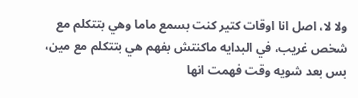ولا لا، اصل انا اوقات كتير كنت بسمع ماما وهي بتتكلم مع شخص غريب، في البدايه ماكنتش بفهم هي بتتكلم مع مين، بس بعد شويه وقت فهمت انها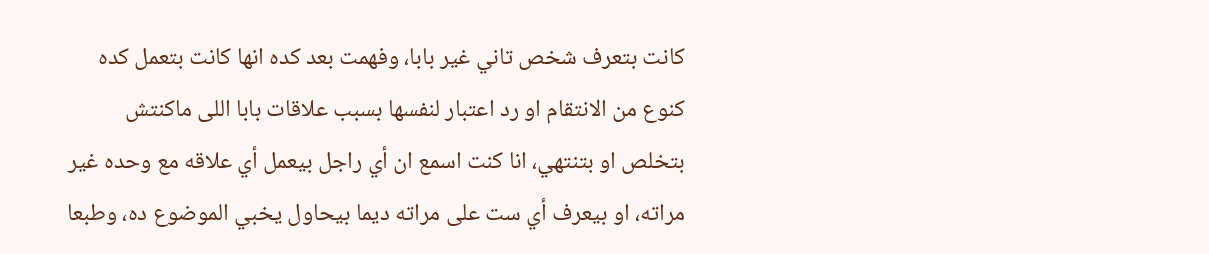كانت بتعرف شخص تاني غير بابا، وفهمت بعد كده انها كانت بتعمل كده كنوع من الانتقام او رد اعتبار لنفسها بسبب علاقات بابا اللى ماكنتش بتخلص او بتنتهي، انا كنت اسمع ان أي راجل بيعمل أي علاقه مع وحده غير مراته، او بيعرف أي ست على مراته ديما بيحاول يخبي الموضوع ده، وطبعا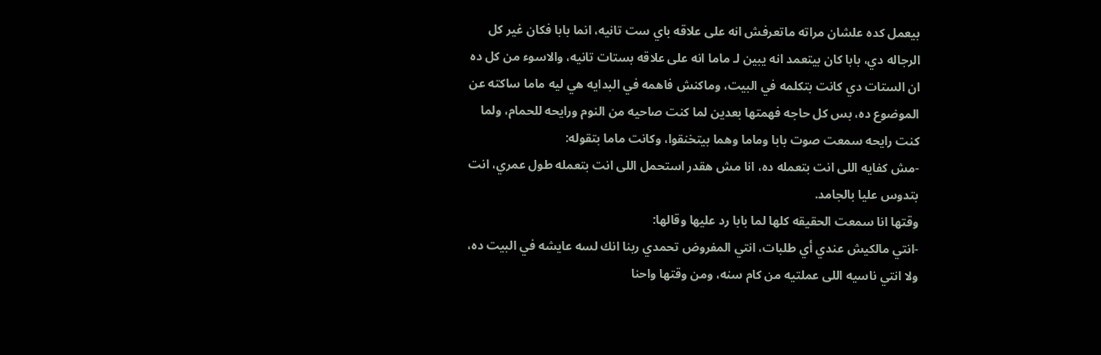بيعمل كده علشان مراته ماتعرفش انه على علاقه باي ست تانيه، انما بابا فكان غير كل الرجاله دي، بابا كان بيتعمد انه يبين لـ ماما انه على علاقه بستات تانيه، والاسوء من كل ده ان الستات دي كانت بتكلمه في البيت، وماكنش فاهمه في البدايه هي ليه ماما ساكته عن الموضوع ده، بس كل حاجه فهمتها بعدين لما كنت صاحيه من النوم ورايحه للحمام، ولما كنت رايحه سمعت صوت بابا وماما وهما بيتخنقوا، وكانت ماما بتقوله:
-مش كفايه اللى انت بتعمله ده، انا مش هقدر استحمل اللى انت بتعمله طول عمري، انت بتدوس عليا بالجامد.
وقتها انا سمعت الحقيقه كلها لما بابا رد عليها وقالها:
-انتي مالكيش عندي أي طلبات، انتي المفروض تحمدي ربنا انك لسه عايشه في البيت ده، ولا انتي ناسيه اللى عملتيه من كام سنه، ومن وقتها واحنا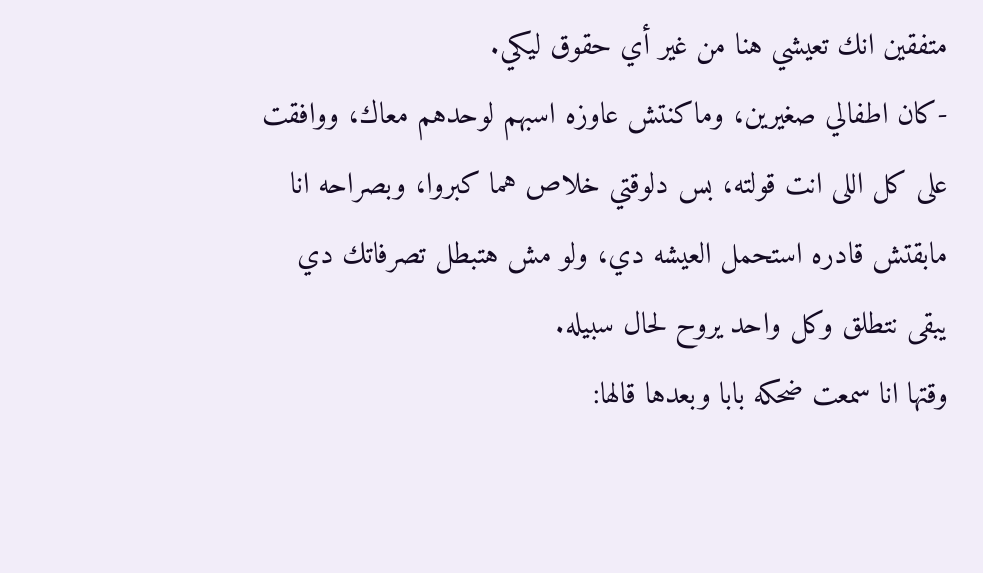متفقين انك تعيشي هنا من غير أي حقوق ليكي.
-كان اطفالي صغيرين، وماكنتش عاوزه اسبهم لوحدهم معاك، ووافقت على كل اللى انت قولته، بس دلوقتي خلاص هما كبروا، وبصراحه انا مابقتش قادره استحمل العيشه دي، ولو مش هتبطل تصرفاتك دي يبقى نتطلق وكل واحد يروح لحال سبيله.
وقتها انا سمعت ضحكه بابا وبعدها قالها: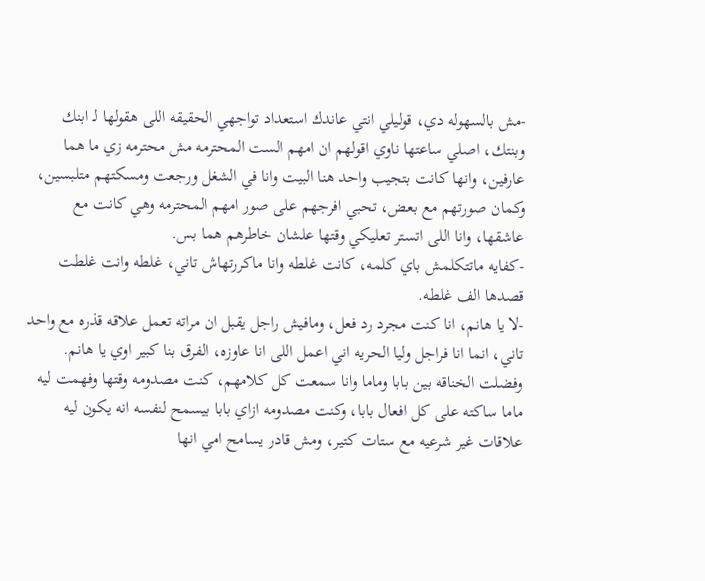-مش بالسهوله دي، قوليلي انتي عاندك استعداد تواجهي الحقيقه اللى هقولها لـ ابنك وبنتك، اصلي ساعتها ناوي اقولهم ان امهم الست المحترمه مش محترمه زي ما هما عارفين، وانها كانت بتجيب واحد هنا البيت وانا في الشغل ورجعت ومسكتهم متلبسين، وكمان صورتهم مع بعض، تحبي افرجهم على صور امهم المحترمه وهي كانت مع عاشقها، وانا اللى اتستر تعليكي وقتها علشان خاطرهم هما بس.
-كفايه ماتتكلمش باي كلمه، كانت غلطه وانا ماكررتهاش تاني، غلطه وانت غلطت قصدها الف غلطه.
-لا يا هانم، انا كنت مجرد رد فعل، ومافيش راجل يقبل ان مراته تعمل علاقه قذره مع واحد تاني، انما انا فراجل وليا الحريه اني اعمل اللى انا عاوزه، الفرق بنا كبير اوي يا هانم.
وفضلت الخناقه بين بابا وماما وانا سمعت كل كلامهم، كنت مصدومه وقتها وفهمت ليه ماما ساكته على كل افعال بابا، وكنت مصدومه ازاي بابا بيسمح لنفسه انه يكون ليه علاقات غير شرعيه مع ستات كتير، ومش قادر يسامح امي انها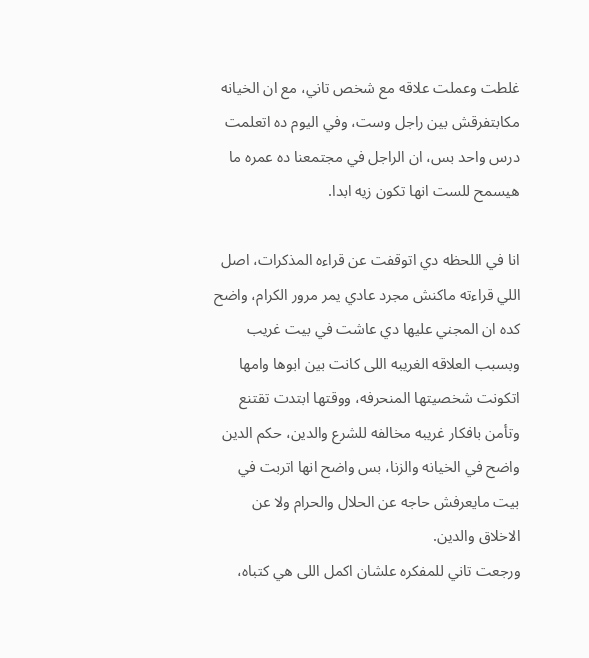غلطت وعملت علاقه مع شخص تاني، مع ان الخيانه مكابتفرقش بين راجل وست، وفي اليوم ده اتعلمت درس واحد بس، ان الراجل في مجتمعنا ده عمره ما هيسمح للست انها تكون زيه ابدا.

انا في اللحظه دي اتوقفت عن قراءه المذكرات، اصل اللي قراءته ماكنش مجرد عادي يمر مرور الكرام، واضح كده ان المجني عليها دي عاشت في بيت غريب وبسبب العلاقه الغريبه اللى كانت بين ابوها وامها اتكونت شخصيتها المنحرفه، ووقتها ابتدت تقتنع وتأمن بافكار غريبه مخالفه للشرع والدين، حكم الدين واضح في الخيانه والزنا، بس واضح انها اتربت في بيت مايعرفش حاجه عن الحلال والحرام ولا عن الاخلاق والدين.
ورجعت تاني للمفكره علشان اكمل اللى هي كتباه،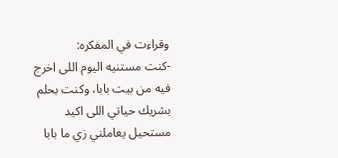وقراءت في المفكره:
-كنت مستنيه اليوم اللى اخرج فيه من بيت بابا، وكنت بحلم بشريك حياتي اللى اكيد مستحيل يعاملني زي ما بابا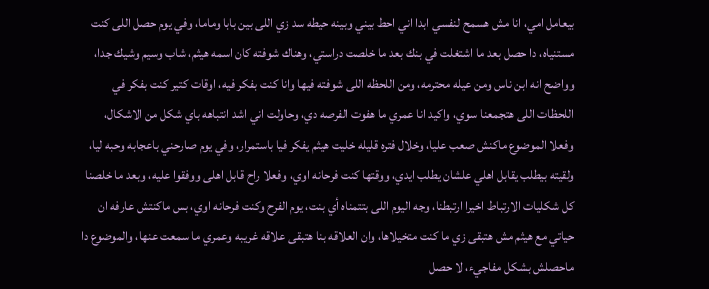بيعامل امي، انا مش هسمح لنفسي ابدا اني احط بيني وبينه حيطه سد زي اللى بين بابا وماما، وفي يوم حصل اللى كنت مستنياه، دا حصل بعد ما اشتغلت في بنك بعد ما خلصت دراستي، وهناك شوفته كان اسمه هيثم، شاب وسيم وشيك جدا، وواضح انه ابن ناس ومن عيله محترمه، ومن اللحظه اللى شوفته فيها وانا كنت بفكر فيه، اوقات كتير كنت بفكر في اللحظات اللى هتجمعنا سوي، واكيد انا عمري ما هفوت الفرصه دي، وحاولت اني اشد انتباهه باي شكل من الاشكال، وفعلا الموضوع ماكنش صعب عليا، وخلال فتره قليله خليت هيثم يفكر فيا باستمرار، وفي يوم صارحني باعجابه وحبه ليا، ولقيته بيطلب يقابل اهلي علشان يطلب ايدي، ووقتها كنت فرحانه اوي، وفعلا راح قابل اهلى ووفقوا عليه، وبعد ما خلصنا كل شكليات الارتباط اخيرا ارتبطنا، وجه اليوم اللى بتتمناه أي بنت، يوم الفرح وكنت فرحانه اوي، بس ماكنتش عارفه ان حياتي مع هيثم مش هتبقى زي ما كنت متخيلاها، وان العلاقه بنا هتبقى علاقه غريبه وعمري ما سمعت عنها، والموضوع دا ماحصلش بشكل مفاجيء، لا حصل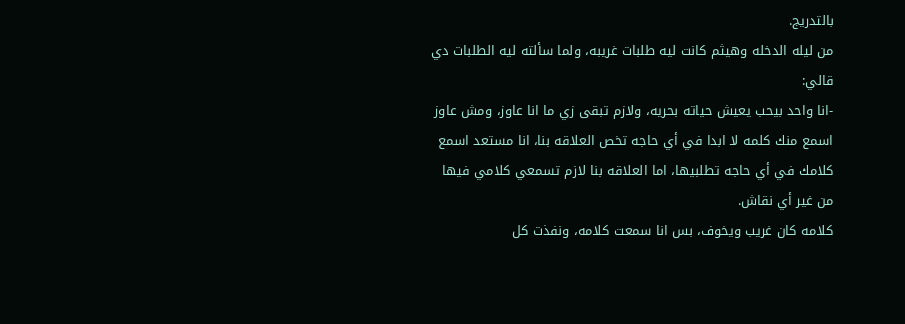بالتدريج.
من ليله الدخله وهيثم كانت ليه طلبات غريبه، ولما سألته ليه الطلبات دي قالي:
-انا واحد بيحب يعيش حياته بحريه، ولازم تبقى زي ما انا عاوز، ومش عاوز اسمع منك كلمه لا ابدا في أي حاجه تخص العلاقه بنا، انا مستعد اسمع كلامك في أي حاجه تطلبيها، اما العلاقه بنا لازم تسمعي كلامي فيها من غير أي نقاش.
كلامه كان غريب ويخوف، بس انا سمعت كلامه، ونفذت كل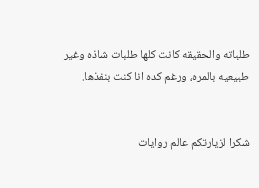طلباته والحقيقه كانت كلها طلبات شاذه وغير طبيعيه بالمره، ورغم كده انا كنت بنفذها.


شكرا لزيارتكم عالم روايات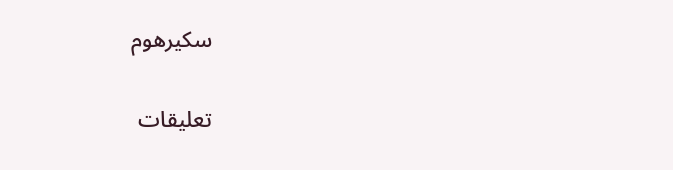سكيرهوم

تعليقات